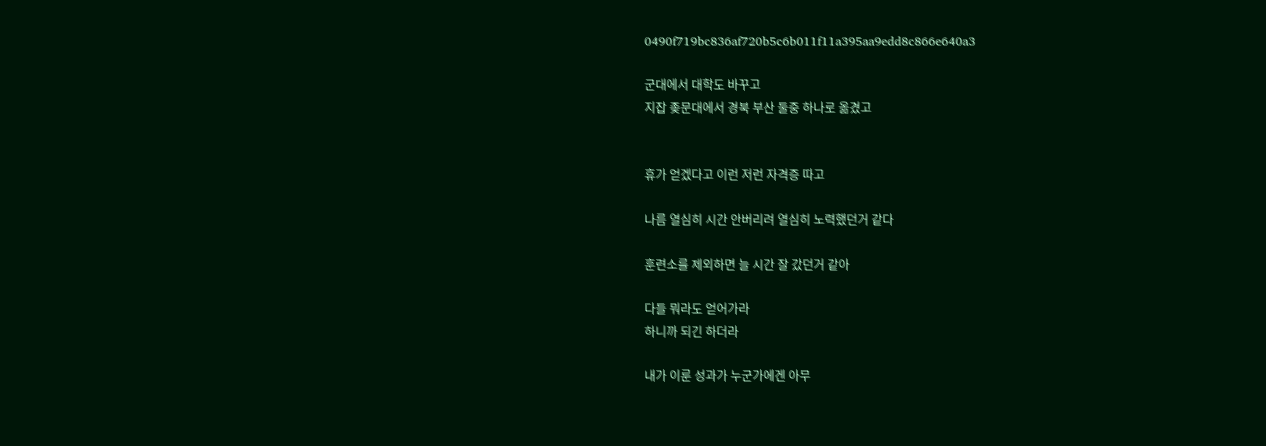0490f719bc836af720b5c6b011f11a395aa9edd8c866e640a3

군대에서 대학도 바꾸고
지잡 좆문대에서 경북 부산 둘중 하나로 옮겼고


휴가 얻겠다고 이런 저런 자격증 따고

나름 열심히 시간 안버리려 열심히 노력했던거 같다

훈련소를 제외하면 늘 시간 잘 갔던거 같아

다들 뭐라도 얻어가라
하니까 되긴 하더라

내가 이룬 성과가 누군가에겐 아무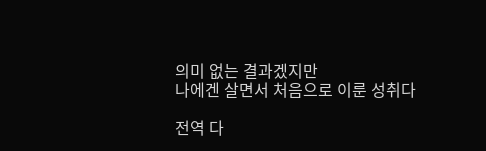의미 없는 결과겠지만
나에겐 살면서 처음으로 이룬 성취다

전역 다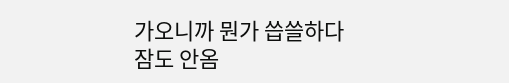가오니까 뭔가 씁쓸하다
잠도 안옴